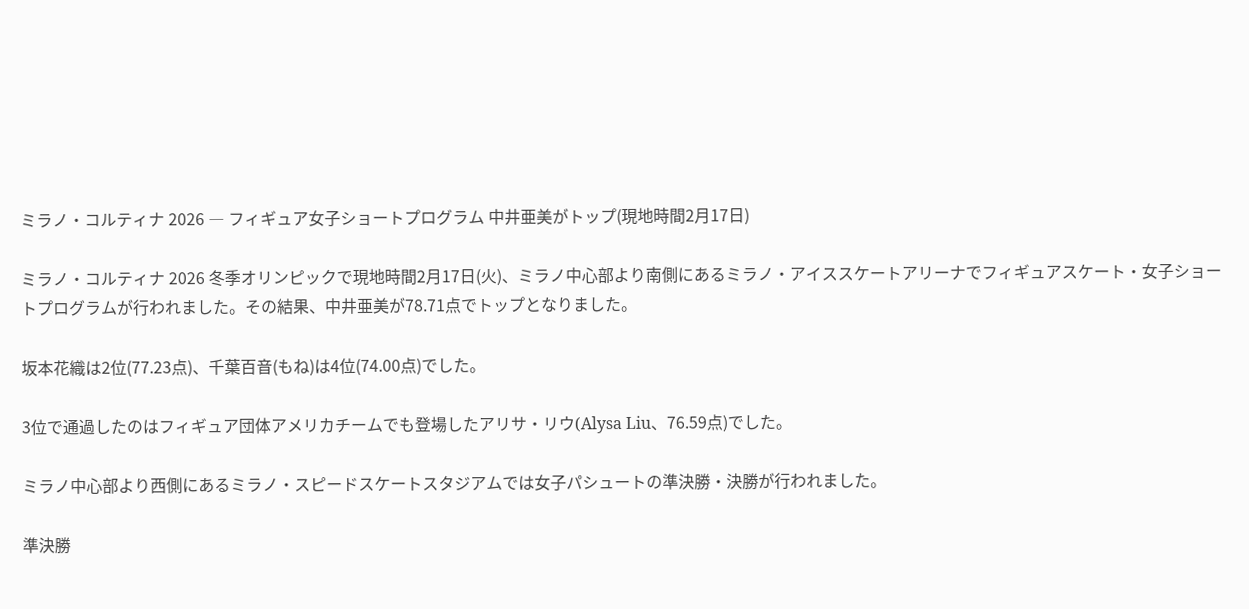ミラノ・コルティナ 2026 ― フィギュア女子ショートプログラム 中井亜美がトップ(現地時間2月17日)

ミラノ・コルティナ 2026 冬季オリンピックで現地時間2月17日(火)、ミラノ中心部より南側にあるミラノ・アイススケートアリーナでフィギュアスケート・女子ショートプログラムが行われました。その結果、中井亜美が78.71点でトップとなりました。

坂本花織は2位(77.23点)、千葉百音(もね)は4位(74.00点)でした。

3位で通過したのはフィギュア団体アメリカチームでも登場したアリサ・リウ(Alysa Liu、76.59点)でした。

ミラノ中心部より西側にあるミラノ・スピードスケートスタジアムでは女子パシュートの準決勝・決勝が行われました。

準決勝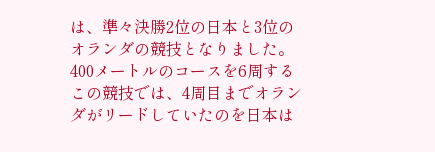は、準々決勝2位の日本と3位のオランダの競技となりました。400メートルのコースを6周するこの競技では、4周目までオランダがリードしていたのを日本は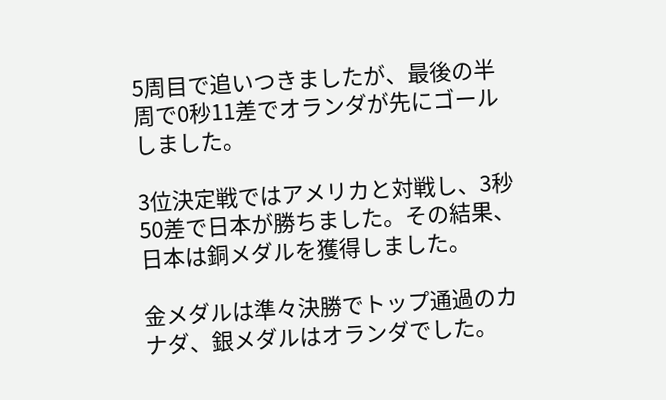5周目で追いつきましたが、最後の半周で0秒11差でオランダが先にゴールしました。

3位決定戦ではアメリカと対戦し、3秒50差で日本が勝ちました。その結果、日本は銅メダルを獲得しました。

金メダルは準々決勝でトップ通過のカナダ、銀メダルはオランダでした。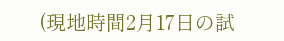(現地時間2月17日の試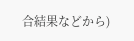合結果などから)